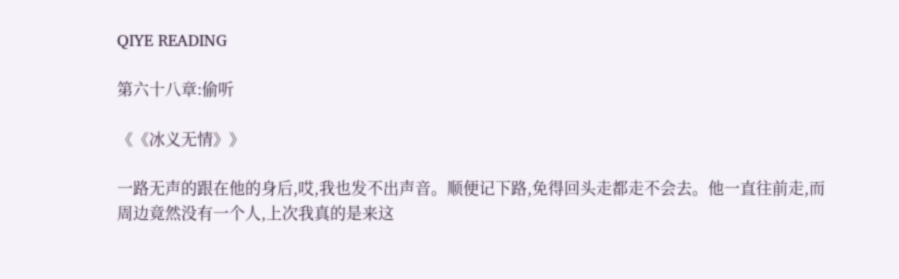QIYE READING

第六十八章:偷听

《《冰义无情》》

一路无声的跟在他的身后,哎,我也发不出声音。顺便记下路,免得回头走都走不会去。他一直往前走,而周边竟然没有一个人,上次我真的是来这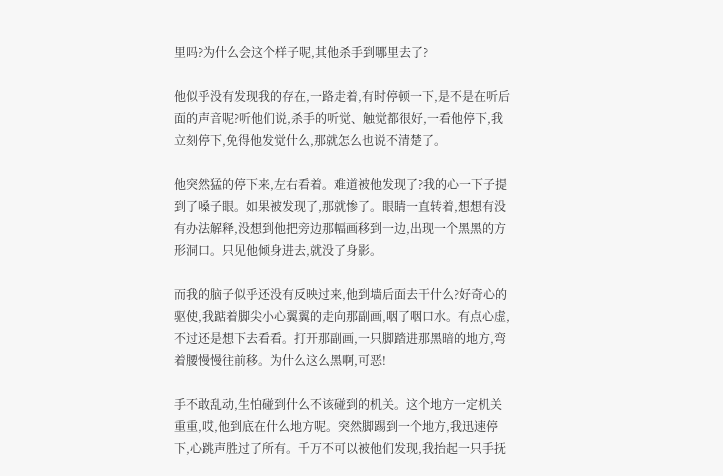里吗?为什么会这个样子呢,其他杀手到哪里去了?

他似乎没有发现我的存在,一路走着,有时停顿一下,是不是在听后面的声音呢?听他们说,杀手的听觉、触觉都很好,一看他停下,我立刻停下,免得他发觉什么,那就怎么也说不清楚了。

他突然猛的停下来,左右看着。难道被他发现了?我的心一下子提到了嗓子眼。如果被发现了,那就惨了。眼睛一直转着,想想有没有办法解释,没想到他把旁边那幅画移到一边,出现一个黑黑的方形洞口。只见他倾身进去,就没了身影。

而我的脑子似乎还没有反映过来,他到墙后面去干什么?好奇心的驱使,我踮着脚尖小心翼翼的走向那副画,咽了咽口水。有点心虚,不过还是想下去看看。打开那副画,一只脚踏进那黑暗的地方,弯着腰慢慢往前移。为什么这么黑啊,可恶!

手不敢乱动,生怕碰到什么不该碰到的机关。这个地方一定机关重重,哎,他到底在什么地方呢。突然脚踢到一个地方,我迅速停下,心跳声胜过了所有。千万不可以被他们发现,我抬起一只手抚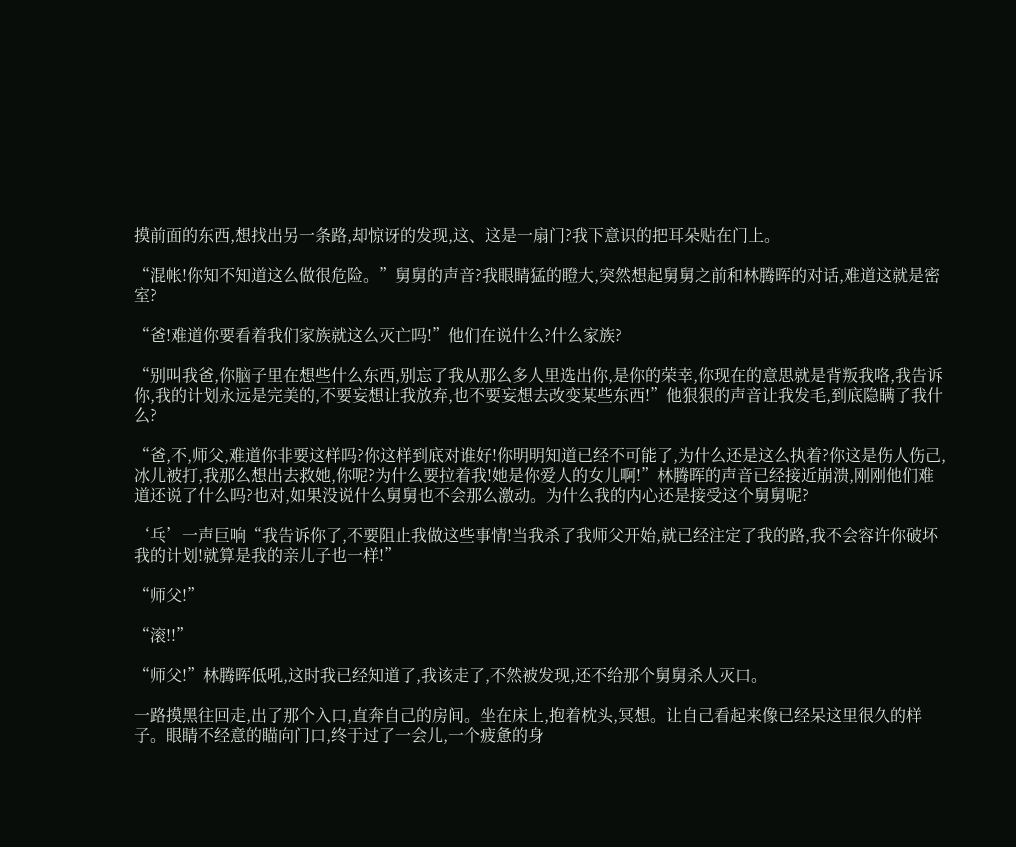摸前面的东西,想找出另一条路,却惊讶的发现,这、这是一扇门?我下意识的把耳朵贴在门上。

“混帐!你知不知道这么做很危险。”舅舅的声音?我眼睛猛的瞪大,突然想起舅舅之前和林腾晖的对话,难道这就是密室?

“爸!难道你要看着我们家族就这么灭亡吗!”他们在说什么?什么家族?

“别叫我爸,你脑子里在想些什么东西,别忘了我从那么多人里选出你,是你的荣幸,你现在的意思就是背叛我咯,我告诉你,我的计划永远是完美的,不要妄想让我放弃,也不要妄想去改变某些东西!”他狠狠的声音让我发毛,到底隐瞒了我什么?

“爸,不,师父,难道你非要这样吗?你这样到底对谁好!你明明知道已经不可能了,为什么还是这么执着?你这是伤人伤己,冰儿被打,我那么想出去救她,你呢?为什么要拉着我!她是你爱人的女儿啊!”林腾晖的声音已经接近崩溃,刚刚他们难道还说了什么吗?也对,如果没说什么舅舅也不会那么激动。为什么我的内心还是接受这个舅舅呢?

‘乓’一声巨响“我告诉你了,不要阻止我做这些事情!当我杀了我师父开始,就已经注定了我的路,我不会容许你破坏我的计划!就算是我的亲儿子也一样!”

“师父!”

“滚!!”

“师父!”林腾晖低吼,这时我已经知道了,我该走了,不然被发现,还不给那个舅舅杀人灭口。

一路摸黑往回走,出了那个入口,直奔自己的房间。坐在床上,抱着枕头,冥想。让自己看起来像已经呆这里很久的样子。眼睛不经意的瞄向门口,终于过了一会儿,一个疲惫的身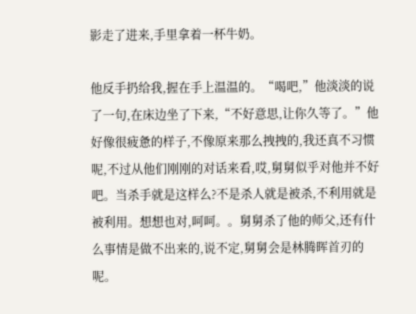影走了进来,手里拿着一杯牛奶。

他反手扔给我,握在手上温温的。“喝吧,”他淡淡的说了一句,在床边坐了下来,“不好意思,让你久等了。”他好像很疲惫的样子,不像原来那么拽拽的,我还真不习惯呢,不过从他们刚刚的对话来看,哎,舅舅似乎对他并不好吧。当杀手就是这样么?不是杀人就是被杀,不利用就是被利用。想想也对,呵呵。。舅舅杀了他的师父,还有什么事情是做不出来的,说不定,舅舅会是林腾晖首刃的呢。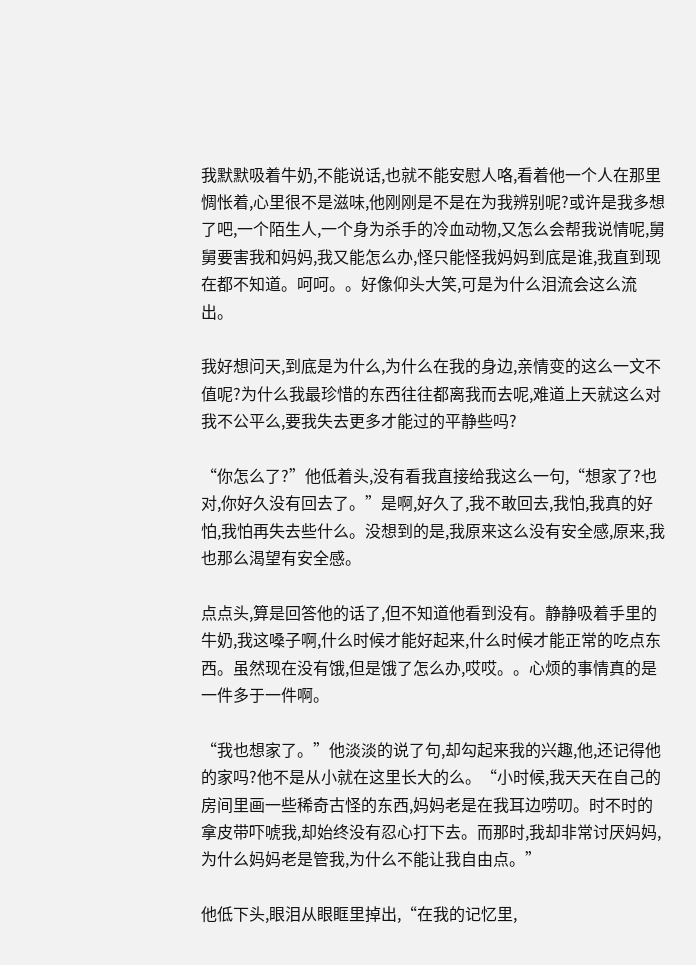我默默吸着牛奶,不能说话,也就不能安慰人咯,看着他一个人在那里惆怅着,心里很不是滋味,他刚刚是不是在为我辨别呢?或许是我多想了吧,一个陌生人,一个身为杀手的冷血动物,又怎么会帮我说情呢,舅舅要害我和妈妈,我又能怎么办,怪只能怪我妈妈到底是谁,我直到现在都不知道。呵呵。。好像仰头大笑,可是为什么泪流会这么流出。

我好想问天,到底是为什么,为什么在我的身边,亲情变的这么一文不值呢?为什么我最珍惜的东西往往都离我而去呢,难道上天就这么对我不公平么,要我失去更多才能过的平静些吗?

“你怎么了?”他低着头,没有看我直接给我这么一句,“想家了?也对,你好久没有回去了。”是啊,好久了,我不敢回去,我怕,我真的好怕,我怕再失去些什么。没想到的是,我原来这么没有安全感,原来,我也那么渴望有安全感。

点点头,算是回答他的话了,但不知道他看到没有。静静吸着手里的牛奶,我这嗓子啊,什么时候才能好起来,什么时候才能正常的吃点东西。虽然现在没有饿,但是饿了怎么办,哎哎。。心烦的事情真的是一件多于一件啊。

“我也想家了。”他淡淡的说了句,却勾起来我的兴趣,他,还记得他的家吗?他不是从小就在这里长大的么。“小时候,我天天在自己的房间里画一些稀奇古怪的东西,妈妈老是在我耳边唠叨。时不时的拿皮带吓唬我,却始终没有忍心打下去。而那时,我却非常讨厌妈妈,为什么妈妈老是管我,为什么不能让我自由点。”

他低下头,眼泪从眼眶里掉出,“在我的记忆里,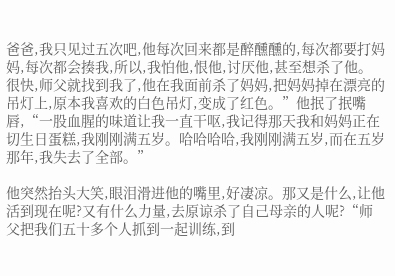爸爸,我只见过五次吧,他每次回来都是醉醺醺的,每次都要打妈妈,每次都会揍我,所以,我怕他,恨他,讨厌他,甚至想杀了他。很快,师父就找到我了,他在我面前杀了妈妈,把妈妈掉在漂亮的吊灯上,原本我喜欢的白色吊灯,变成了红色。”他抿了抿嘴唇,“一股血腥的味道让我一直干呕,我记得那天我和妈妈正在切生日蛋糕,我刚刚满五岁。哈哈哈哈,我刚刚满五岁,而在五岁那年,我失去了全部。”

他突然抬头大笑,眼泪滑进他的嘴里,好凄凉。那又是什么,让他活到现在呢?又有什么力量,去原谅杀了自己母亲的人呢?“师父把我们五十多个人抓到一起训练,到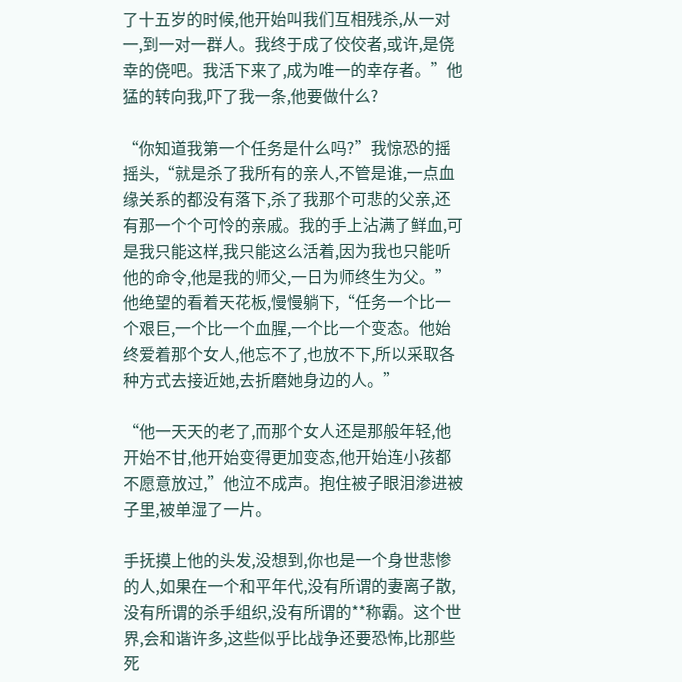了十五岁的时候,他开始叫我们互相残杀,从一对一,到一对一群人。我终于成了佼佼者,或许,是侥幸的侥吧。我活下来了,成为唯一的幸存者。”他猛的转向我,吓了我一条,他要做什么?

“你知道我第一个任务是什么吗?”我惊恐的摇摇头,“就是杀了我所有的亲人,不管是谁,一点血缘关系的都没有落下,杀了我那个可悲的父亲,还有那一个个可怜的亲戚。我的手上沾满了鲜血,可是我只能这样,我只能这么活着,因为我也只能听他的命令,他是我的师父,一日为师终生为父。”他绝望的看着天花板,慢慢躺下,“任务一个比一个艰巨,一个比一个血腥,一个比一个变态。他始终爱着那个女人,他忘不了,也放不下,所以采取各种方式去接近她,去折磨她身边的人。”

“他一天天的老了,而那个女人还是那般年轻,他开始不甘,他开始变得更加变态,他开始连小孩都不愿意放过,”他泣不成声。抱住被子眼泪渗进被子里,被单湿了一片。

手抚摸上他的头发,没想到,你也是一个身世悲惨的人,如果在一个和平年代,没有所谓的妻离子散,没有所谓的杀手组织,没有所谓的**称霸。这个世界,会和谐许多,这些似乎比战争还要恐怖,比那些死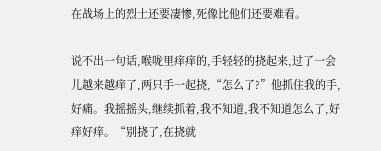在战场上的烈士还要凄惨,死像比他们还要难看。

说不出一句话,喉咙里痒痒的,手轻轻的挠起来,过了一会儿越来越痒了,两只手一起挠,“怎么了?”他抓住我的手,好痛。我摇摇头,继续抓着,我不知道,我不知道怎么了,好痒好痒。“别挠了,在挠就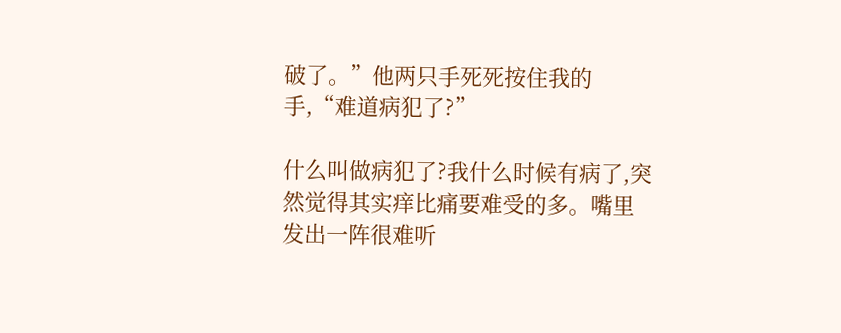破了。”他两只手死死按住我的手,“难道病犯了?”

什么叫做病犯了?我什么时候有病了,突然觉得其实痒比痛要难受的多。嘴里发出一阵很难听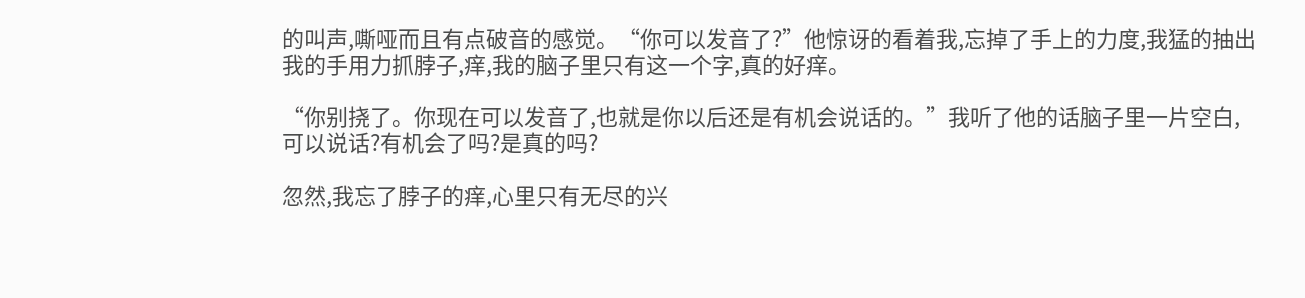的叫声,嘶哑而且有点破音的感觉。“你可以发音了?”他惊讶的看着我,忘掉了手上的力度,我猛的抽出我的手用力抓脖子,痒,我的脑子里只有这一个字,真的好痒。

“你别挠了。你现在可以发音了,也就是你以后还是有机会说话的。”我听了他的话脑子里一片空白,可以说话?有机会了吗?是真的吗?

忽然,我忘了脖子的痒,心里只有无尽的兴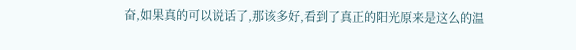奋,如果真的可以说话了,那该多好,看到了真正的阳光原来是这么的温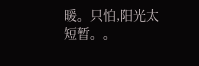暖。只怕,阳光太短暂。。